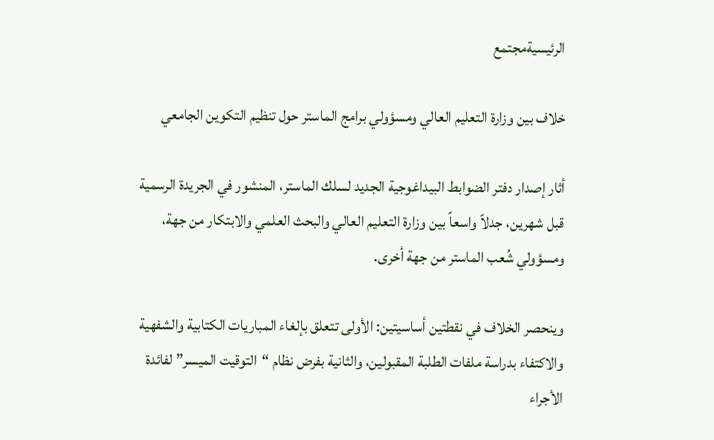الرئيسيةمجتمع

خلاف بين وزارة التعليم العالي ومسؤولي برامج الماستر حول تنظيم التكوين الجامعي

أثار إصدار دفتر الضوابط البيداغوجية الجديد لسلك الماستر، المنشور في الجريدة الرسمية قبل شهرين، جدلاً واسعاً بين وزارة التعليم العالي والبحث العلمي والابتكار من جهة، ومسؤولي شُعب الماستر من جهة أخرى.

وينحصر الخلاف في نقطتين أساسيتين: الأولى تتعلق بإلغاء المباريات الكتابية والشفهية والاكتفاء بدراسة ملفات الطلبة المقبولين، والثانية بفرض نظام “التوقيت الميسر” لفائدة الأجراء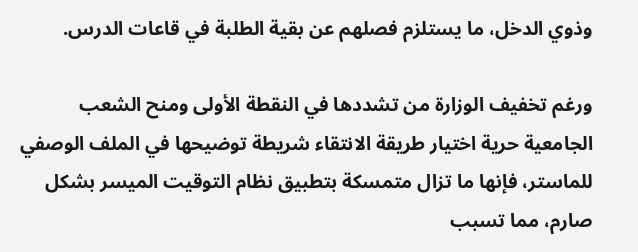وذوي الدخل، ما يستلزم فصلهم عن بقية الطلبة في قاعات الدرس.

ورغم تخفيف الوزارة من تشددها في النقطة الأولى ومنح الشعب الجامعية حرية اختيار طريقة الانتقاء شريطة توضيحها في الملف الوصفي للماستر، فإنها ما تزال متمسكة بتطبيق نظام التوقيت الميسر بشكل صارم، مما تسبب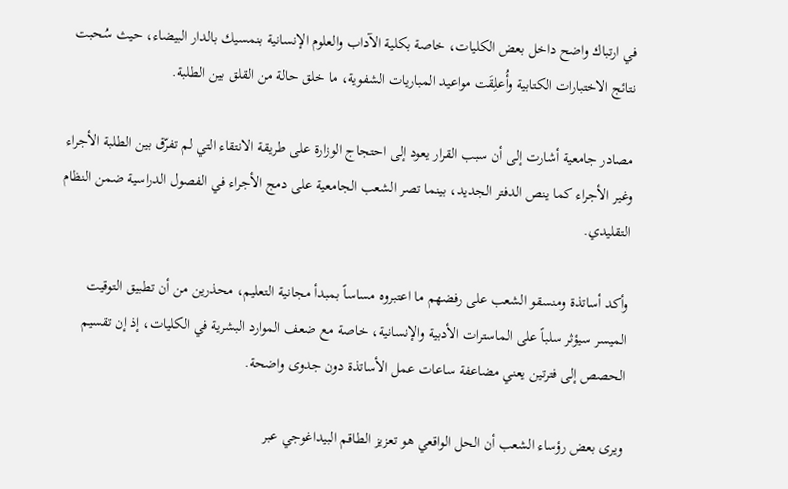في ارتباك واضح داخل بعض الكليات، خاصة بكلية الآداب والعلوم الإنسانية بنمسيك بالدار البيضاء، حيث سُحبت نتائج الاختبارات الكتابية وأُعلِقَت مواعيد المباريات الشفوية، ما خلق حالة من القلق بين الطلبة.

مصادر جامعية أشارت إلى أن سبب القرار يعود إلى احتجاج الوزارة على طريقة الانتقاء التي لم تفرّق بين الطلبة الأجراء وغير الأجراء كما ينص الدفتر الجديد، بينما تصر الشعب الجامعية على دمج الأجراء في الفصول الدراسية ضمن النظام التقليدي.

وأكد أساتذة ومنسقو الشعب على رفضهم ما اعتبروه مساساً بمبدأ مجانية التعليم، محذرين من أن تطبيق التوقيت الميسر سيؤثر سلباً على الماسترات الأدبية والإنسانية، خاصة مع ضعف الموارد البشرية في الكليات، إذ إن تقسيم الحصص إلى فترتين يعني مضاعفة ساعات عمل الأساتذة دون جدوى واضحة.

ويرى بعض رؤساء الشعب أن الحل الواقعي هو تعزيز الطاقم البيداغوجي عبر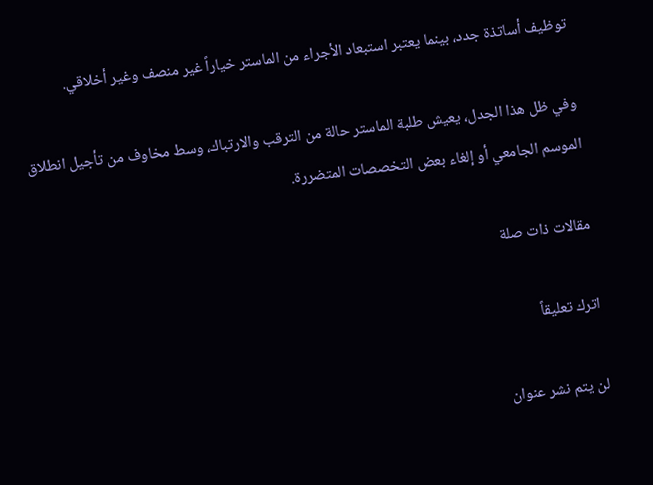توظيف أساتذة جدد، بينما يعتبر استبعاد الأجراء من الماستر خياراً غير منصف وغير أخلاقي.

وفي ظل هذا الجدل، يعيش طلبة الماستر حالة من الترقب والارتباك، وسط مخاوف من تأجيل انطلاق الموسم الجامعي أو إلغاء بعض التخصصات المتضررة.

مقالات ذات صلة

اترك تعليقاً

لن يتم نشر عنوان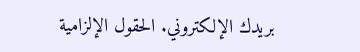بريدك الإلكتروني. الحقول الإلزامية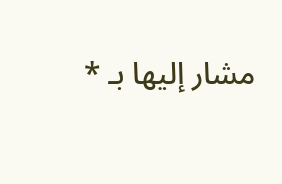مشار إليها بـ *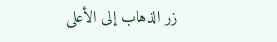زر الذهاب إلى الأعلى